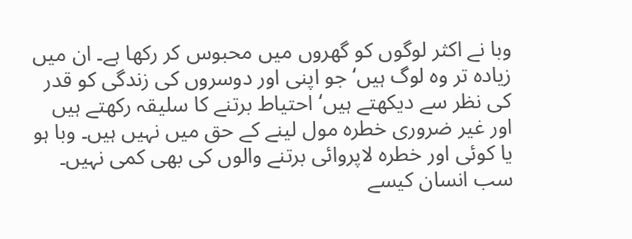وبا نے اکثر لوگوں کو گھروں میں محبوس کر رکھا ہے۔ ان میں زیادہ تر وہ لوگ ہیں‘ جو اپنی اور دوسروں کی زندگی کو قدر کی نظر سے دیکھتے ہیں‘ احتیاط برتنے کا سلیقہ رکھتے ہیں اور غیر ضروری خطرہ مول لینے کے حق میں نہیں ہیں۔ وبا ہو یا کوئی اور خطرہ لاپروائی برتنے والوں کی بھی کمی نہیں۔ سب انسان کیسے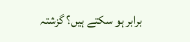برابر ہو سکتے ہیں؟ گزشتہ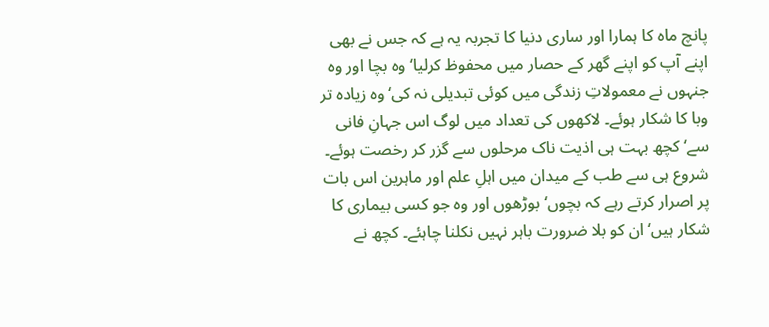پانچ ماہ کا ہمارا اور ساری دنیا کا تجربہ یہ ہے کہ جس نے بھی اپنے آپ کو اپنے گھر کے حصار میں محفوظ کرلیا‘ وہ بچا اور وہ جنہوں نے معمولاتِ زندگی میں کوئی تبدیلی نہ کی‘ وہ زیادہ تر وبا کا شکار ہوئے۔ لاکھوں کی تعداد میں لوگ اس جہانِ فانی سے‘ کچھ بہت ہی اذیت ناک مرحلوں سے گزر کر رخصت ہوئے۔ شروع ہی سے طب کے میدان میں اہلِ علم اور ماہرین اس بات پر اصرار کرتے رہے کہ بچوں‘ بوڑھوں اور وہ جو کسی بیماری کا شکار ہیں‘ ان کو بلا ضرورت باہر نہیں نکلنا چاہئے۔ کچھ نے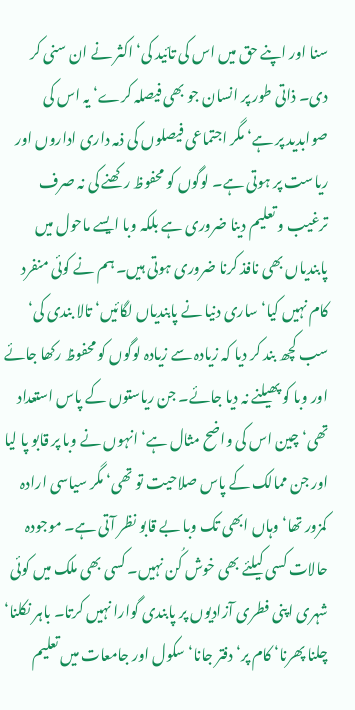سنا اور اپنے حق میں اس کی تائید کی‘ اکثر نے ان سنی کر دی۔ ذاتی طور پر انسان جو بھی فیصلہ کرے‘ یہ اس کی صوابدید پر ہے‘ مگر اجتماعی فیصلوں کی ذمہ داری اداروں اور ریاست پر ہوتی ہے۔ لوگوں کو محفوظ رکھنے کی نہ صرف ترغیب و تعلیم دینا ضروری ہے بلکہ وبا ایسے ماحول میں پابندیاں بھی نافذ کرنا ضروری ہوتی ہیں۔ ہم نے کوئی منفرد کام نہیں کیا‘ ساری دنیا نے پابندیاں لگائیں‘ تالا بندی کی‘ سب کچھ بند کر دیا کہ زیادہ سے زیادہ لوگوں کو محفوظ رکھا جائے اور وبا کو پھیلنے نہ دیا جائے۔ جن ریاستوں کے پاس استعداد تھی‘ چین اس کی واضح مثال ہے‘ انہوں نے وبا پر قابو پا لیا اور جن ممالک کے پاس صلاحیت تو تھی‘ مگر سیاسی ارادہ کمزور تھا‘ وہاں ابھی تک وبا بے قابو نظر آتی ہے۔ موجودہ حالات کسی کیلئے بھی خوش کُن نہیں۔ کسی بھی ملک میں کوئی شہری اپنی فطری آزادیوں پر پابندی گوارا نہیں کرتا۔ باہر نکلنا‘ چلنا پھرنا‘ کام پر‘ دفتر جانا‘ سکول اور جامعات میں تعلیم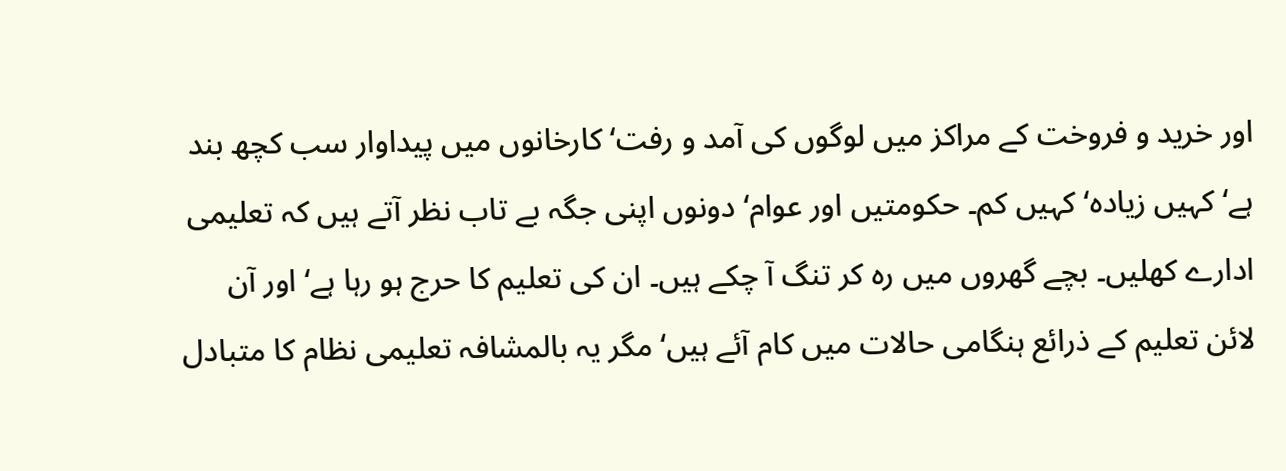اور خرید و فروخت کے مراکز میں لوگوں کی آمد و رفت‘ کارخانوں میں پیداوار سب کچھ بند ہے‘ کہیں زیادہ‘ کہیں کم۔ حکومتیں اور عوام‘ دونوں اپنی جگہ بے تاب نظر آتے ہیں کہ تعلیمی ادارے کھلیں۔ بچے گھروں میں رہ کر تنگ آ چکے ہیں۔ ان کی تعلیم کا حرج ہو رہا ہے‘ اور آن لائن تعلیم کے ذرائع ہنگامی حالات میں کام آئے ہیں‘ مگر یہ بالمشافہ تعلیمی نظام کا متبادل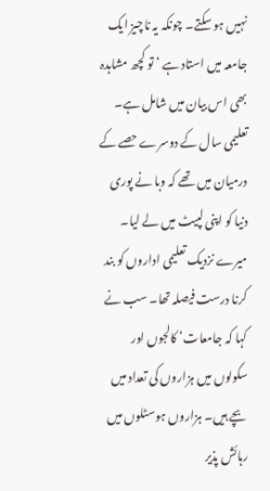نہیں ہو سکتے۔ چونکہ یہ ناچیز ایک جامعہ میں استاد ہے ‘ تو کچھ مشاہدہ بھی اس بیان میں شامل ہے۔ تعلیمی سال کے دوسرے حصے کے درمیان میں تھے کہ وبا نے پوری دنیا کو اپنی لپیٹ میں لے لیا۔ میرے نزدیک تعلیمی اداروں کو بند کرنا درست فیصلہ تھا۔ سب نے کہا کہ جامعات‘ کالجوں اور سکولوں میں ہزاروں کی تعداد میں بچے ہیں۔ ہزاروں ہوسٹلوں میں رہائش پذیر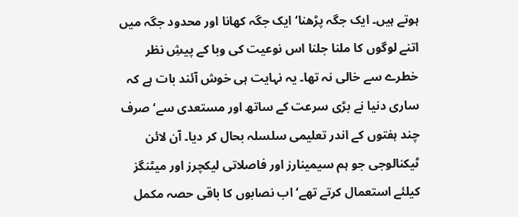ہوتے ہیں۔ ایک جگہ پڑھنا‘ ایک جگہ کھانا اور محدود جگہ میں اتنے لوگوں کا ملنا جلنا اس نوعیت کی وبا کے پیشِ نظر خطرے سے خالی نہ تھا۔ یہ نہایت ہی خوش آئند بات ہے کہ ساری دنیا نے بڑی سرعت کے ساتھ اور مستعدی سے‘ صرف چند ہفتوں کے اندر تعلیمی سلسلہ بحال کر دیا۔ آن لائن ٹیکنالوجی جو ہم سیمینارز اور فاصلاتی لیکچرز اور میٹنگز کیلئے استعمال کرتے تھے‘ اب نصابوں کا باقی حصہ مکمل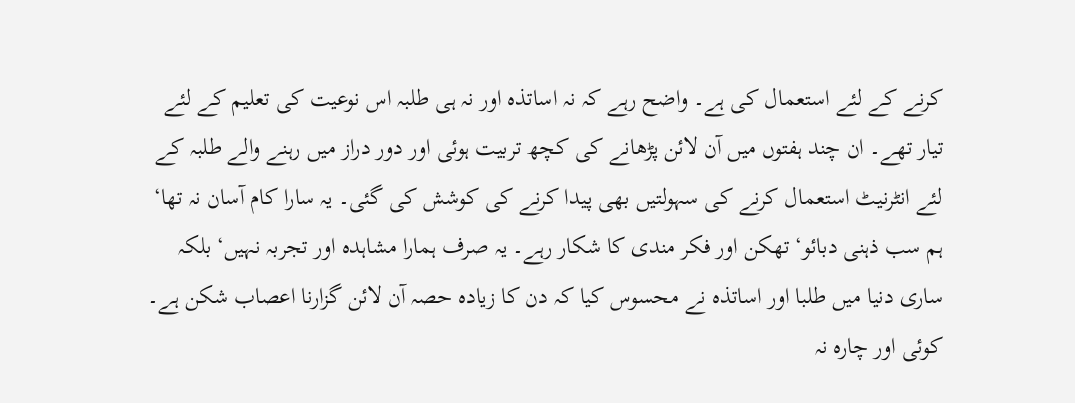کرنے کے لئے استعمال کی ہے۔ واضح رہے کہ نہ اساتذہ اور نہ ہی طلبہ اس نوعیت کی تعلیم کے لئے تیار تھے۔ ان چند ہفتوں میں آن لائن پڑھانے کی کچھ تربیت ہوئی اور دور دراز میں رہنے والے طلبہ کے لئے انٹرنیٹ استعمال کرنے کی سہولتیں بھی پیدا کرنے کی کوشش کی گئی۔ یہ سارا کام آسان نہ تھا‘ ہم سب ذہنی دبائو‘ تھکن اور فکر مندی کا شکار رہے۔ یہ صرف ہمارا مشاہدہ اور تجربہ نہیں‘ بلکہ ساری دنیا میں طلبا اور اساتذہ نے محسوس کیا کہ دن کا زیادہ حصہ آن لائن گزارنا اعصاب شکن ہے۔ کوئی اور چارہ نہ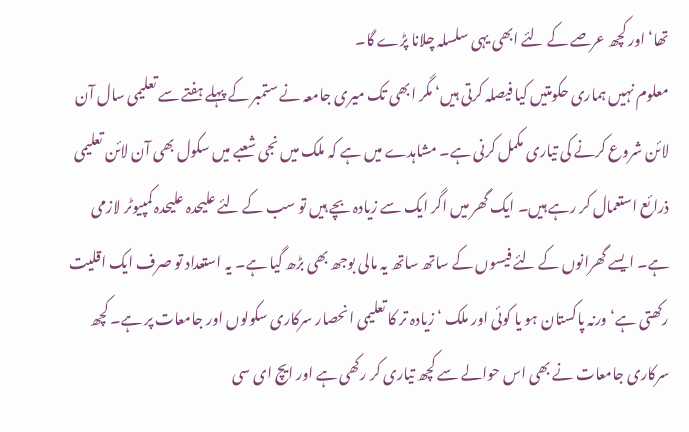تھا‘ اور کچھ عرصے کے لئے ابھی یہی سلسلہ چلانا پڑے گا۔
معلوم نہیں ہماری حکومتیں کیا فیصلہ کرتی ہیں‘ مگر ابھی تک میری جامعہ نے ستمبر کے پہلے ہفتے سے تعلیمی سال آن لائن شروع کرنے کی تیاری مکمل کرنی ہے۔ مشاہدے میں ہے کہ ملک میں نجی شعبے میں سکول بھی آن لائن تعلیمی ذرائع استعمال کر رہے ہیں۔ ایک گھر میں اگر ایک سے زیادہ بچے ہیں تو سب کے لئے علیحدہ علیحدہ کمپیوٹر لازمی ہے۔ ایسے گھرانوں کے لئے فیسوں کے ساتھ ساتھ یہ مالی بوجھ بھی بڑھ گیا ہے۔ یہ استعداد تو صرف ایک اقلیت رکھتی ہے‘ ورنہ پاکستان ہو یا کوئی اور ملک ‘ زیادہ تر کا تعلیمی انحصار سرکاری سکولوں اور جامعات پر ہے۔ کچھ سرکاری جامعات نے بھی اس حوالے سے کچھ تیاری کر رکھی ہے اور ایچ ای سی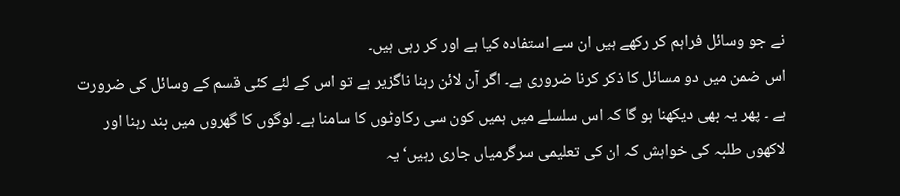نے جو وسائل فراہم کر رکھے ہیں ان سے استفادہ کیا ہے اور کر رہی ہیں۔
اس ضمن میں دو مسائل کا ذکر کرنا ضروری ہے۔ اگر آن لائن رہنا ناگزیر ہے تو اس کے لئے کئی قسم کے وسائل کی ضرورت ہے ۔ پھر یہ بھی دیکھنا ہو گا کہ اس سلسلے میں ہمیں کون سی رکاوٹوں کا سامنا ہے۔ لوگوں کا گھروں میں بند رہنا اور لاکھوں طلبہ کی خواہش کہ ان کی تعلیمی سرگرمیاں جاری رہیں‘ یہ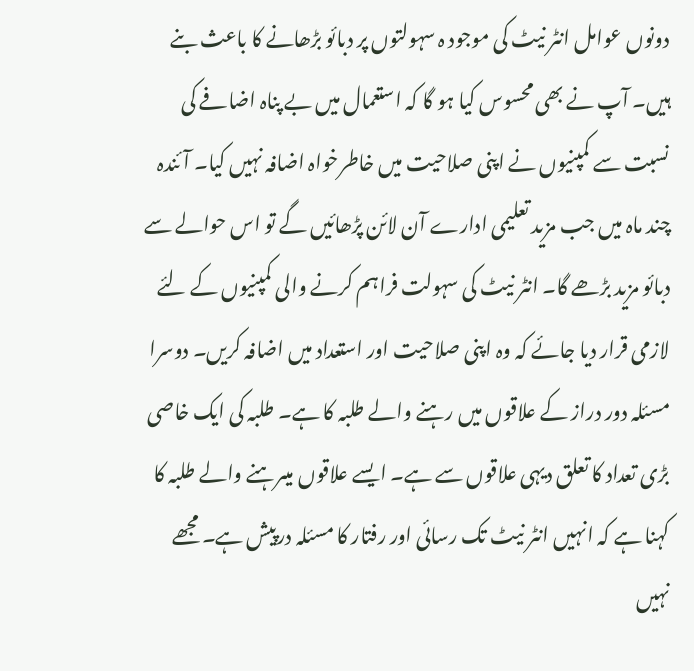دونوں عوامل انٹر نیٹ کی موجود ہ سہولتوں پر دبائو بڑھانے کا باعث بنے ہیں۔ آپ نے بھی محسوس کیا ہو گا کہ استعمال میں بے پناہ اضافے کی نسبت سے کمپنیوں نے اپنی صلاحیت میں خاطرخواہ اضافہ نہیں کیا۔ آئندہ چند ماہ میں جب مزید تعلیمی ادارے آن لائن پڑھائیں گے تو اس حوالے سے دبائو مزید بڑھے گا۔ انٹر نیٹ کی سہولت فراہم کرنے والی کمپنیوں کے لئے لازمی قرار دیا جائے کہ وہ اپنی صلاحیت اور استعداد میں اضافہ کریں۔ دوسرا مسئلہ دور دراز کے علاقوں میں رہنے والے طلبہ کا ہے۔ طلبہ کی ایک خاصی بڑی تعداد کا تعلق دیہی علاقوں سے ہے۔ ایسے علاقوں میںرہنے والے طلبہ کا کہنا ہے کہ انہیں انٹر نیٹ تک رسائی اور رفتار کا مسئلہ درپیش ہے۔ مجھے نہیں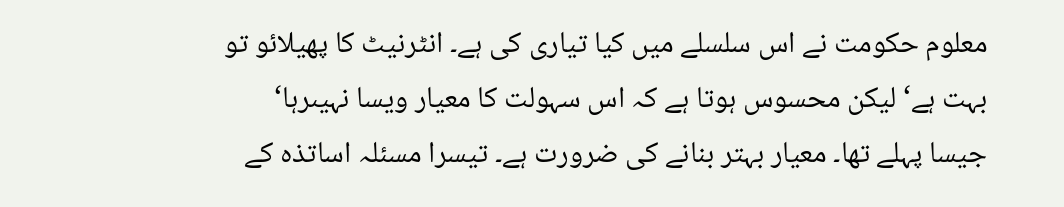معلوم حکومت نے اس سلسلے میں کیا تیاری کی ہے۔ انٹرنیٹ کا پھیلائو تو بہت ہے‘ لیکن محسوس ہوتا ہے کہ اس سہولت کا معیار ویسا نہیںرہا‘ جیسا پہلے تھا۔ معیار بہتر بنانے کی ضرورت ہے۔ تیسرا مسئلہ اساتذہ کے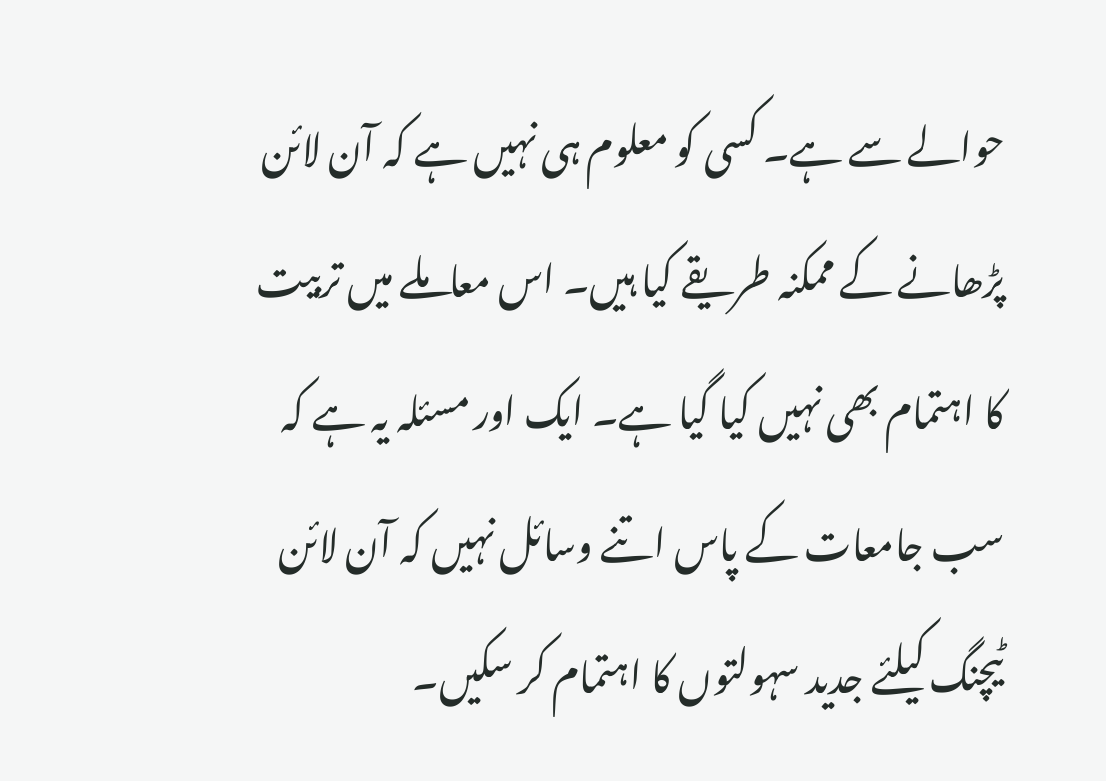حوالے سے ہے۔ کسی کو معلوم ہی نہیں ہے کہ آن لائن پڑھانے کے ممکنہ طریقے کیا ہیں۔ اس معاملے میں تربیت کا اہتمام بھی نہیں کیا گیا ہے۔ ایک اور مسئلہ یہ ہے کہ سب جامعات کے پاس اتنے وسائل نہیں کہ آن لائن ٹیچنگ کیلئے جدید سہولتوں کا اہتمام کر سکیں۔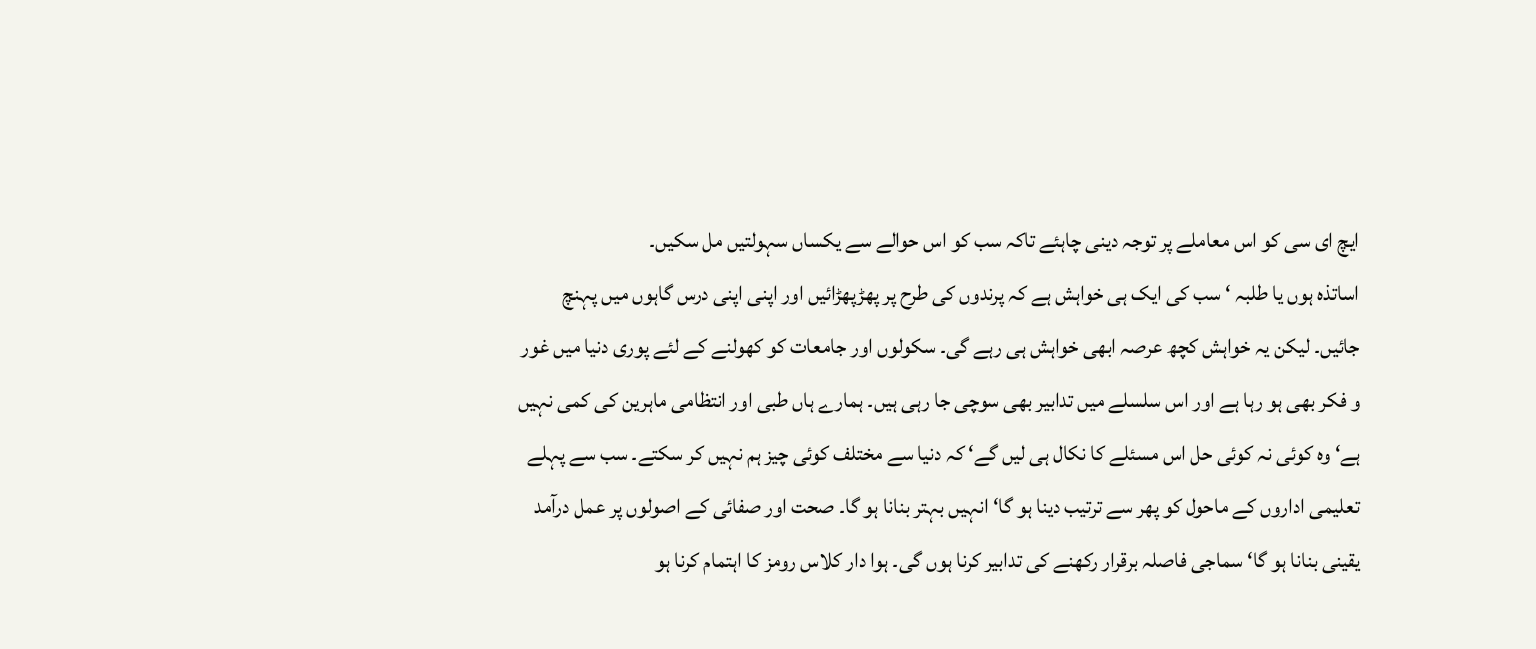ایچ ای سی کو اس معاملے پر توجہ دینی چاہئے تاکہ سب کو اس حوالے سے یکساں سہولتیں مل سکیں۔
اساتذہ ہوں یا طلبہ ‘ سب کی ایک ہی خواہش ہے کہ پرندوں کی طرح پر پھڑپھڑائیں اور اپنی اپنی درس گاہوں میں پہنچ جائیں۔ لیکن یہ خواہش کچھ عرصہ ابھی خواہش ہی رہے گی۔ سکولوں اور جامعات کو کھولنے کے لئے پوری دنیا میں غور و فکر بھی ہو رہا ہے اور اس سلسلے میں تدابیر بھی سوچی جا رہی ہیں۔ ہمارے ہاں طبی اور انتظامی ماہرین کی کمی نہیں ہے‘ وہ کوئی نہ کوئی حل اس مسئلے کا نکال ہی لیں گے‘ کہ دنیا سے مختلف کوئی چیز ہم نہیں کر سکتے۔ سب سے پہلے تعلیمی اداروں کے ماحول کو پھر سے ترتیب دینا ہو گا‘ انہیں بہتر بنانا ہو گا۔ صحت اور صفائی کے اصولوں پر عمل درآمد یقینی بنانا ہو گا‘ سماجی فاصلہ برقرار رکھنے کی تدابیر کرنا ہوں گی۔ ہوا دار کلاس رومز کا اہتمام کرنا ہو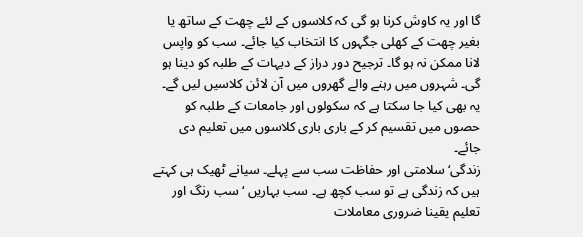گا اور یہ کاوش کرنا ہو گی کہ کلاسوں کے لئے چھت کے ساتھ یا بغیر چھت کے کھلی جگہوں کا انتخاب کیا جائے۔ سب کو واپس لانا ممکن نہ ہو گا۔ ترجیح دور دراز کے دیہات کے طلبہ کو دینا ہو گی۔ شہروں میں رہنے والے گھروں میں آن لائن کلاسیں لیں گے۔ یہ بھی کیا جا سکتا ہے کہ سکولوں اور جامعات کے طلبہ کو حصوں میں تقسیم کر کے باری باری کلاسوں میں تعلیم دی جائے۔
زندگی‘ سلامتی اور حفاظت سب سے پہلے۔ سیانے ٹھیک ہی کہتے ہیں کہ زندگی ہے تو سب کچھ ہے۔ سب بہاریں ‘ سب رنگ اور تعلیم یقینا ضروری معاملات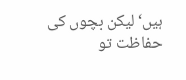ہیں‘ لیکن بچوں کی حفاظت تو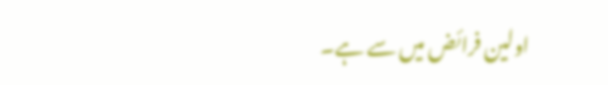اولین فرائض میں سے ہے۔